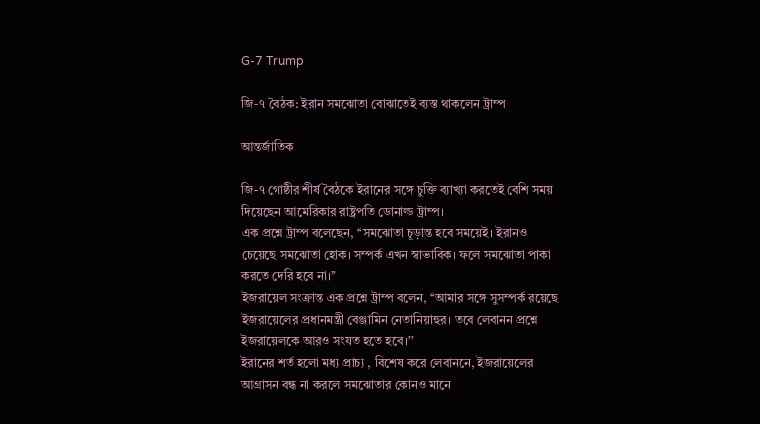G-7 Trump

জি-৭ বৈঠক: ইরান সমঝোতা বোঝাতেই ব্যস্ত থাকলেন ট্রাম্প

আন্তর্জাতিক

জি-৭ গোষ্ঠীর শীর্ষ বৈঠকে ইরানের সঙ্গে চুক্তি ব্যাখ্যা করতেই বেশি সময় দিয়েছেন আমেরিকার রাষ্ট্রপতি ডোনাল্ড ট্রাম্প।
এক প্রশ্নে ট্রাম্প বলেছেন, ‘‘সমঝোতা চূড়ান্ত হবে সময়েই। ইরানও চেয়েছে সমঝোতা হোক। সম্পর্ক এখন স্বাভাবিক। ফলে সমঝোতা পাকা করতে দেরি হবে না।’’
ইজরায়েল সংক্রান্ত এক প্রশ্নে ট্রাম্প বলেন, ‘‘আমার সঙ্গে সুসম্পর্ক রয়েছে ইজরায়েলের প্রধানমন্ত্রী বেঞ্জামিন নেতানিয়াহুর। তবে লেবানন প্রশ্নে ইজরায়েলকে আরও সংযত হতে হবে।’’
ইরানের শর্ত হলো মধ্য প্রাচ্য , বিশেষ করে লেবাননে, ইজরায়েলের আগ্রাসন বন্ধ না করলে সমঝোতার কোনও মানে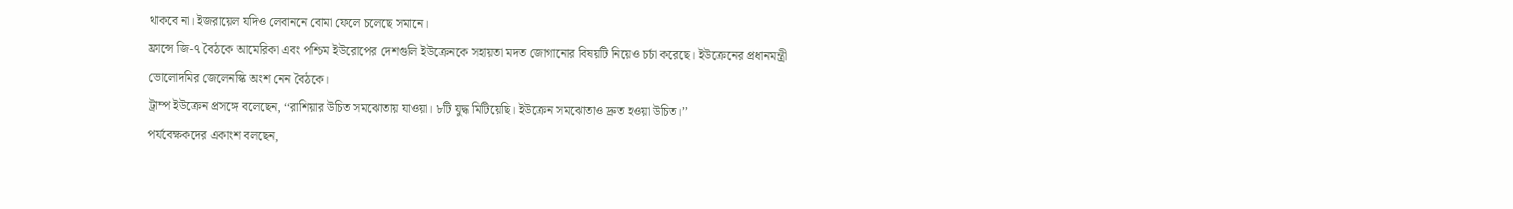থাকবে না। ইজরায়েল যদিও লেবাননে বোমা ফেলে চলেছে সমানে।
ফ্রান্সে জি-৭ বৈঠকে আমেরিকা এবং পশ্চিম ইউরোপের দেশগুলি ইউক্রেনকে সহায়তা মদত জোগানোর বিষয়টি নিয়েও চর্চা করেছে। ইউক্রেনের প্রধানমন্ত্রী ভোলোদমির জেলেনস্কি অংশ নেন বৈঠকে।
ট্রাম্প ইউক্রেন প্রসঙ্গে বলেছেন, ‘‘রাশিয়ার উচিত সমঝোতায় যাওয়া। ৮টি যুদ্ধ মিটিয়েছি। ইউক্রেন সমঝোতাও দ্রুত হওয়া উচিত।’’
পর্যবেক্ষকদের একাংশ বলছেন,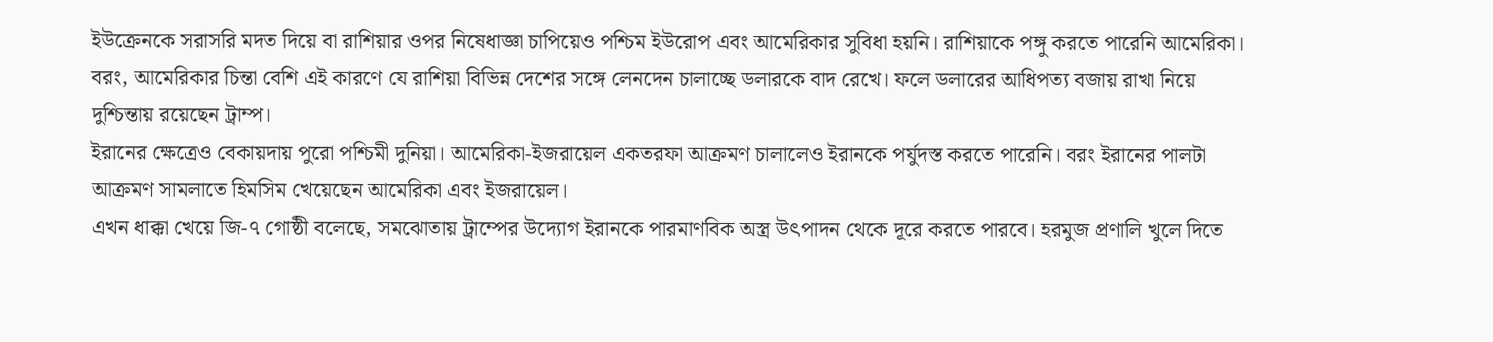ইউক্রেনকে সরাসরি মদত দিয়ে বা রাশিয়ার ওপর নিষেধাজ্ঞা চাপিয়েও পশ্চিম ইউরোপ এবং আমেরিকার সুবিধা হয়নি। রাশিয়াকে পঙ্গু করতে পারেনি আমেরিকা। বরং, আমেরিকার চিন্তা বেশি এই কারণে যে রাশিয়া বিভিন্ন দেশের সঙ্গে লেনদেন চালাচ্ছে ডলারকে বাদ রেখে। ফলে ডলারের আধিপত্য বজায় রাখা নিয়ে দুশ্চিন্তায় রয়েছেন ট্রাম্প।
ইরানের ক্ষেত্রেও বেকায়দায় পুরো পশ্চিমী দুনিয়া। আমেরিকা-ইজরায়েল একতরফা আক্রমণ চালালেও ইরানকে পর্যুদস্ত করতে পারেনি। বরং ইরানের পালটা আক্রমণ সামলাতে হিমসিম খেয়েছেন আমেরিকা এবং ইজরায়েল।
এখন ধাক্কা খেয়ে জি-৭ গোষ্ঠী বলেছে, সমঝোতায় ট্রাম্পের উদ্যোগ ইরানকে পারমাণবিক অস্ত্র উৎপাদন থেকে দূরে করতে পারবে। হরমুজ প্রণালি খুলে দিতে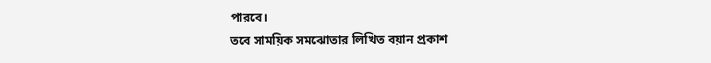পারবে।
তবে সাময়িক সমঝোতার লিখিত বয়ান প্রকাশ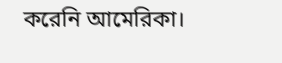করেনি আমেরিকা।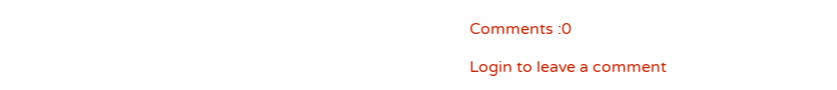Comments :0

Login to leave a comment